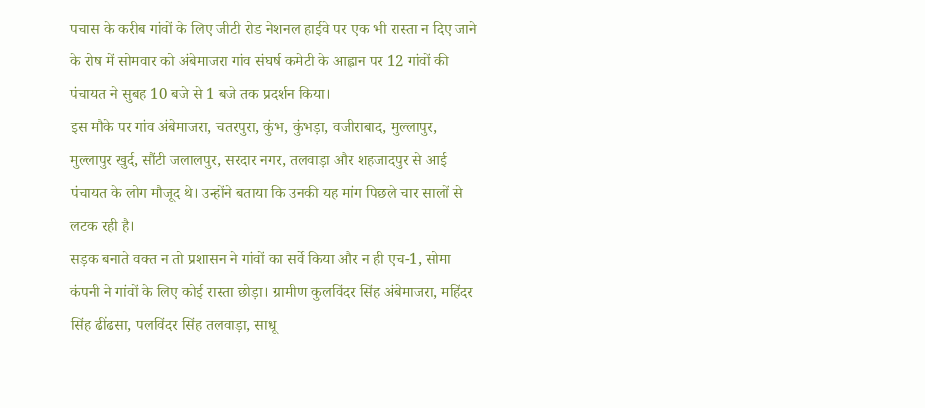पचास के करीब गांवों के लिए जीटी रोड नेशनल हाईवे पर एक भी रास्ता न दिए जाने के रोष में सोमवार को अंबेमाजरा गांव संघर्ष कमेटी के आह्वान पर 12 गांवों की पंचायत ने सुबह 10 बजे से 1 बजे तक प्रदर्शन किया।
इस मौके पर गांव अंबेमाजरा, चतरपुरा, कुंभ, कुंभड़ा, वजीराबाद, मुल्लापुर, मुल्लापुर खुर्द, सौंटी जलालपुर, सरदार नगर, तलवाड़ा और शहजादपुर से आई पंचायत के लोग मौजूद थे। उन्होंने बताया कि उनकी यह मांग पिछले चार सालों से लटक रही है।
सड़क बनाते वक्त न तो प्रशासन ने गांवों का सर्वे किया और न ही एच-1, सोमा कंपनी ने गांवों के लिए कोई रास्ता छोड़ा। ग्रामीण कुलविंदर सिंह अंबेमाजरा, महिंदर सिंह ढींढसा, पलविंदर सिंह तलवाड़ा, साधू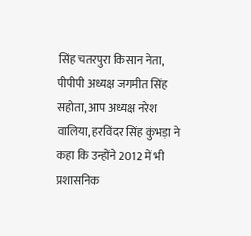सिंह चतरपुरा किसान नेता, पीपीपी अध्यक्ष जगमीत सिंह सहोता, आप अध्यक्ष नरेश वालिया, हरविंदर सिंह कुंभड़ा ने कहा कि उन्होंने 2012 में भी प्रशासनिक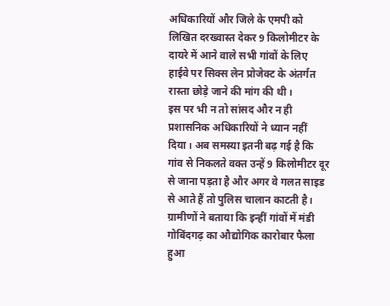अधिकारियों और जिले के एमपी को लिखित दरख्वास्त देकर 9 किलोमीटर के दायरे में आने वाले सभी गांवों के लिए हाईवे पर सिक्स लेन प्रोजेक्ट के अंतर्गत रास्ता छोड़े जाने की मांग की थी।
इस पर भी न तो सांसद और न ही प्रशासनिक अधिकारियों ने ध्यान नहीं दिया। अब समस्या इतनी बढ़ गई है कि गांव से निकलते वक्त उन्हें 9 किलोमीटर दूर से जाना पड़ता है और अगर वे गलत साइड से आते हैं तो पुलिस चालान काटती है।
ग्रामीणों ने बताया कि इन्हीं गांवों में मंडी गोबिंदगढ़ का औद्योगिक कारोबार फैला हुआ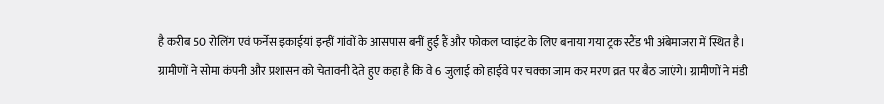है करीब 50 रोलिंग एवं फर्नेस इकाईयां इन्हीं गांवों के आसपास बनीं हुई हैं और फोकल प्वाइंट के लिए बनाया गया ट्रक स्टैंड भी अंबेमाजरा में स्थित है।
ग्रामीणों ने सोमा कंपनी और प्रशासन को चेतावनी देते हुए कहा है कि वे 6 जुलाई को हाईवे पर चक्का जाम कर मरण व्रत पर बैठ जाएंगे। ग्रामीणों ने मंडी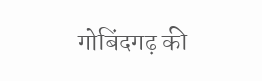गोबिंदगढ़ की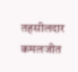तहसीलदार कमलजीत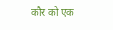कौर को एक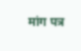मांग पत्र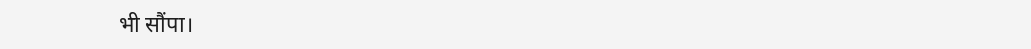भी सौंपा।